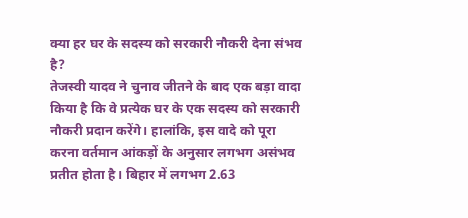क्या हर घर के सदस्य को सरकारी नौकरी देना संभव है?
तेजस्वी यादव ने चुनाव जीतने के बाद एक बड़ा वादा किया है कि वे प्रत्येक घर के एक सदस्य को सरकारी नौकरी प्रदान करेंगे। हालांकि, इस वादे को पूरा करना वर्तमान आंकड़ों के अनुसार लगभग असंभव प्रतीत होता है। बिहार में लगभग 2.63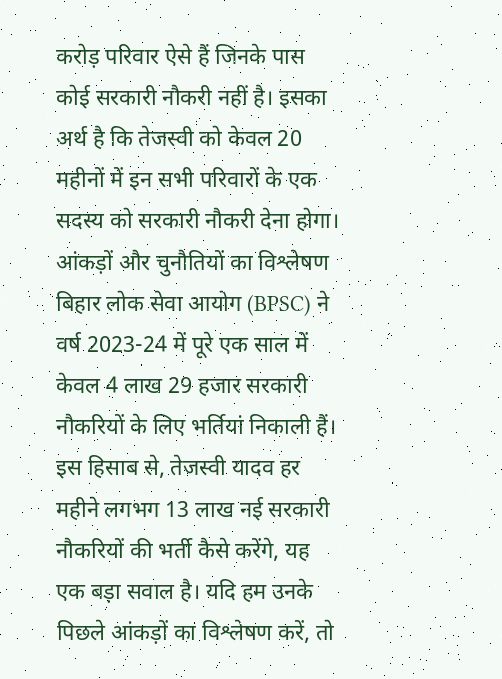करोड़ परिवार ऐसे हैं जिनके पास कोई सरकारी नौकरी नहीं है। इसका अर्थ है कि तेजस्वी को केवल 20 महीनों में इन सभी परिवारों के एक सदस्य को सरकारी नौकरी देना होगा।
आंकड़ों और चुनौतियों का विश्लेषण
बिहार लोक सेवा आयोग (BPSC) ने वर्ष 2023-24 में पूरे एक साल में केवल 4 लाख 29 हजार सरकारी नौकरियों के लिए भर्तियां निकाली हैं। इस हिसाब से, तेजस्वी यादव हर महीने लगभग 13 लाख नई सरकारी नौकरियों की भर्ती कैसे करेंगे, यह एक बड़ा सवाल है। यदि हम उनके पिछले आंकड़ों का विश्लेषण करें, तो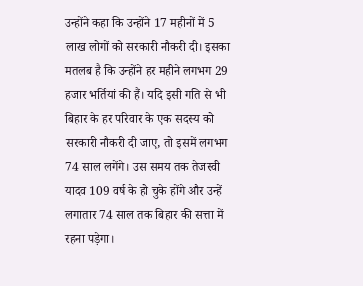उन्होंने कहा कि उन्होंने 17 महीनों में 5 लाख लोगों को सरकारी नौकरी दी। इसका मतलब है कि उन्होंने हर महीने लगभग 29 हजार भर्तियां की हैं। यदि इसी गति से भी बिहार के हर परिवार के एक सदस्य को सरकारी नौकरी दी जाए, तो इसमें लगभग 74 साल लगेंगे। उस समय तक तेजस्वी यादव 109 वर्ष के हो चुके होंगे और उन्हें लगातार 74 साल तक बिहार की सत्ता में रहना पड़ेगा।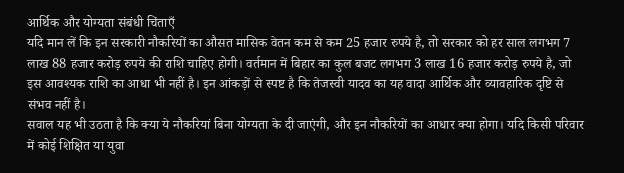आर्थिक और योग्यता संबंधी चिंताएँ
यदि मान लें कि इन सरकारी नौकरियों का औसत मासिक वेतन कम से कम 25 हजार रुपये है, तो सरकार को हर साल लगभग 7 लाख 88 हजार करोड़ रुपये की राशि चाहिए होगी। वर्तमान में बिहार का कुल बजट लगभग 3 लाख 16 हजार करोड़ रुपये है, जो इस आवश्यक राशि का आधा भी नहीं है। इन आंकड़ों से स्पष्ट है कि तेजस्वी यादव का यह वादा आर्थिक और व्यावहारिक दृष्टि से संभव नहीं है।
सवाल यह भी उठता है कि क्या ये नौकरियां बिना योग्यता के दी जाएंगी, और इन नौकरियों का आधार क्या होगा। यदि किसी परिवार में कोई शिक्षित या युवा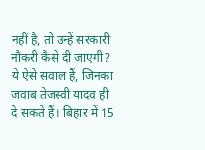नहीं है, तो उन्हें सरकारी नौकरी कैसे दी जाएगी? ये ऐसे सवाल हैं, जिनका जवाब तेजस्वी यादव ही दे सकते हैं। बिहार में 15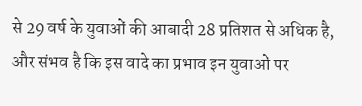से 29 वर्ष के युवाओं की आबादी 28 प्रतिशत से अधिक है, और संभव है कि इस वादे का प्रभाव इन युवाओं पर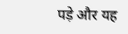पड़े और यह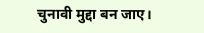चुनावी मुद्दा बन जाए।